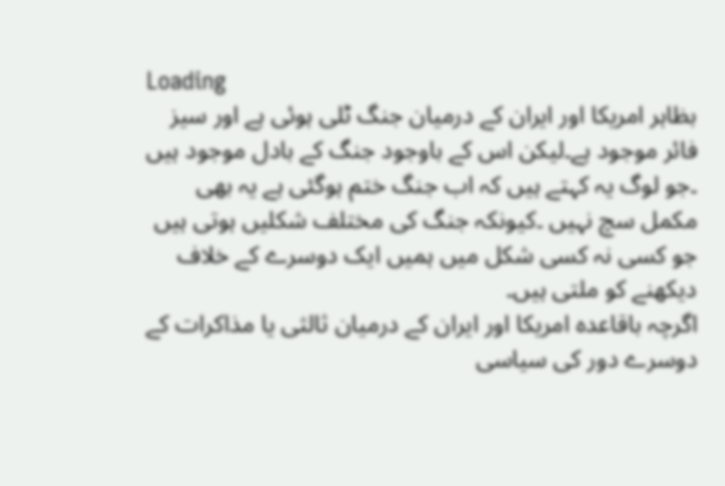Loading
بظاہر امریکا اور ایران کے درمیان جنگ ٹلی ہوئی ہے اور سیز فائر موجود ہے۔لیکن اس کے باوجود جنگ کے بادل موجود ہیں ۔جو لوگ یہ کہتے ہیں کہ اب جنگ ختم ہوگئی ہے یہ بھی مکمل سچ نہیں ۔کیونکہ جنگ کی مختلف شکلیں ہوتی ہیں جو کسی نہ کسی شکل میں ہمیں ایک دوسرے کے خلاف دیکھنے کو ملتی ہیں۔
اگرچہ باقاعدہ امریکا اور ایران کے درمیان ثالثی یا مذاکرات کے دوسرے دور کی سیاسی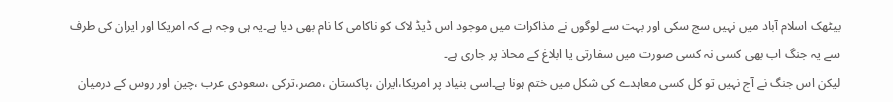بیٹھک اسلام آباد میں نہیں سج سکی اور بہت سے لوگوں نے مذاکرات میں موجود اس ڈیڈ لاک کو ناکامی کا نام بھی دیا ہے۔یہ ہی وجہ ہے کہ امریکا اور ایران کی طرف سے یہ جنگ اب بھی کسی نہ کسی صورت میں سفارتی یا ابلاغ کے محاذ پر جاری ہے۔
لیکن اس جنگ نے آج نہیں تو کل کسی معاہدے کی شکل میں ختم ہونا ہے۔اسی بنیاد پر امریکا،ایران ،پاکستان ،مصر،ترکی ،سعودی عرب ،چین اور روس کے درمیان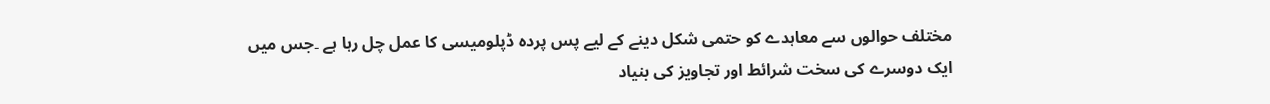مختلف حوالوں سے معاہدے کو حتمی شکل دینے کے لیے پس پردہ ڈپلومیسی کا عمل چل رہا ہے ۔جس میں ایک دوسرے کی سخت شرائط اور تجاویز کی بنیاد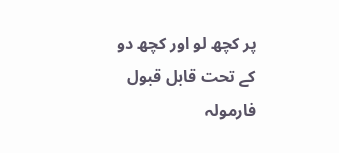پر کچھ لو اور کچھ دو کے تحت قابل قبول فارمولہ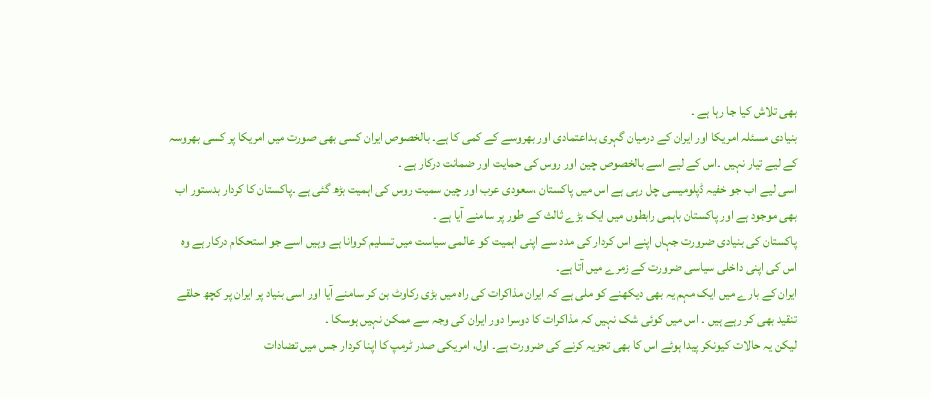بھی تلاش کیا جا رہا ہے ۔
بنیادی مسئلہ امریکا اور ایران کے درمیان گہری بداعتمادی اور بھروسے کے کمی کا ہے۔ بالخصوص ایران کسی بھی صورت میں امریکا پر کسی بھروسہ کے لیے تیار نہیں ۔اس کے لیے اسے بالخصوص چین اور روس کی حمایت اور ضمانت درکار ہے ۔
اسی لیے اب جو خفیہ ڈپلومیسی چل رہی ہے اس میں پاکستان ،سعودی عرب اور چین سمیت روس کی اہمیت بڑھ گئی ہے ۔پاکستان کا کردار بدستور اب بھی موجود ہے اور پاکستان باہمی رابطوں میں ایک بڑے ثالث کے طور پر سامنے آیا ہے ۔
پاکستان کی بنیادی ضرورت جہاں اپنے اس کردار کی مدد سے اپنی اہمیت کو عالمی سیاست میں تسلیم کروانا ہے وہیں اسے جو استحکام درکار ہے وہ اس کی اپنی داخلی سیاسی ضرورت کے زمرے میں آتا ہے۔
ایران کے بارے میں ایک مہم یہ بھی دیکھنے کو ملی ہے کہ ایران مذاکرات کی راہ میں بڑی رکاوٹ بن کر سامنے آیا اور اسی بنیاد پر ایران پر کچھ حلقے تنقید بھی کر رہے ہیں ۔ اس میں کوئی شک نہیں کہ مذاکرات کا دوسرا دور ایران کی وجہ سے ممکن نہیں ہوسکا ۔
لیکن یہ حالات کیونکر پیدا ہوئے اس کا بھی تجزیہ کرنے کی ضرورت ہے۔ اول، امریکی صدر ٹرمپ کا اپنا کردار جس میں تضادات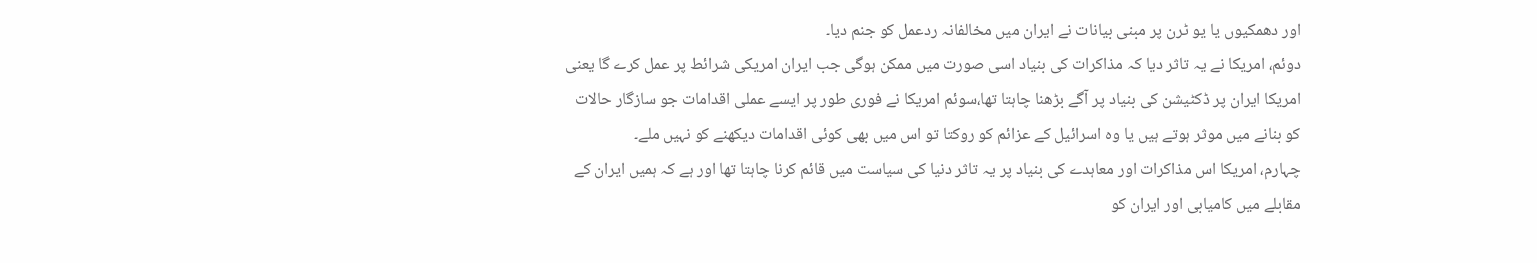اور دھمکیوں یا یو ٹرن پر مبنی بیانات نے ایران میں مخالفانہ ردعمل کو جنم دیا۔
دوئم، امریکا نے یہ تاثر دیا کہ مذاکرات کی بنیاد اسی صورت میں ممکن ہوگی جب ایران امریکی شرائط پر عمل کرے گا یعنی امریکا ایران پر ڈکٹیشن کی بنیاد پر آگے بڑھنا چاہتا تھا،سوئم امریکا نے فوری طور پر ایسے عملی اقدامات جو سازگار حالات کو بنانے میں موثر ہوتے ہیں یا وہ اسرائیل کے عزائم کو روکتا تو اس میں بھی کوئی اقدامات دیکھنے کو نہیں ملے۔
چہارم، امریکا اس مذاکرات اور معاہدے کی بنیاد پر یہ تاثر دنیا کی سیاست میں قائم کرنا چاہتا تھا اور ہے کہ ہمیں ایران کے مقابلے میں کامیابی اور ایران کو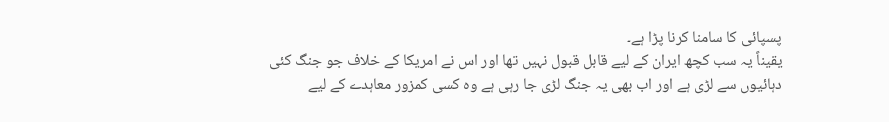پسپائی کا سامنا کرنا پڑا ہے۔
یقیناً یہ سب کچھ ایران کے لیے قابل قبول نہیں تھا اور اس نے امریکا کے خلاف جو جنگ کئی دہائیوں سے لڑی ہے اور اب بھی یہ جنگ لڑی جا رہی ہے وہ کسی کمزور معاہدے کے لیے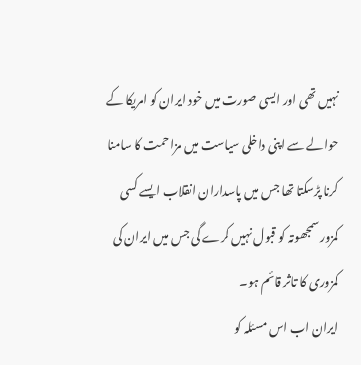نہیں تھی اور ایسی صورت میں خود ایران کو امریکا کے حوالے سے اپنی داخلی سیاست میں مزاحمت کا سامنا کرنا پڑسکتا تھا جس میں پاسداران انقلاب ایسے کسی کمزور سمجھوتہ کو قبول نہیں کرے گی جس میں ایران کی کمزوری کا تاثر قائم ہو۔
ایران اب اس مسئلہ کو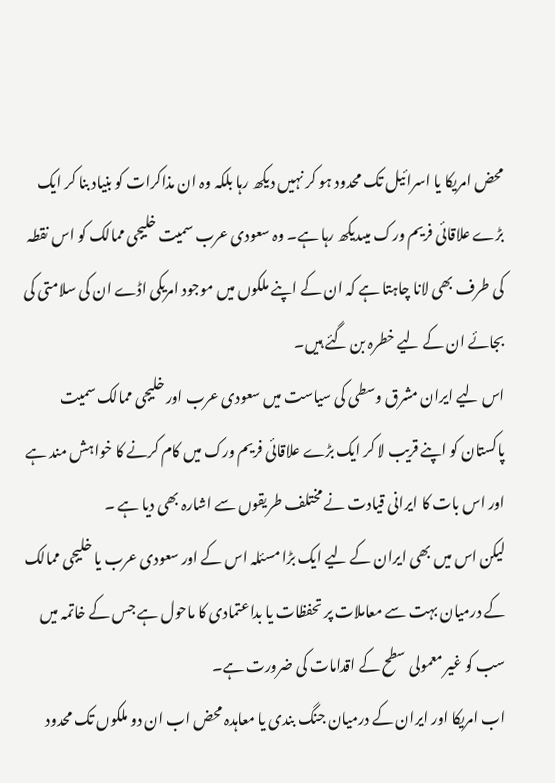محض امریکا یا اسرائیل تک محدود ہو کر نہیں دیکھ رہا بلکہ وہ ان مذاکرات کو بنیاد بنا کر ایک بڑے علاقائی فریم ورک میںدیکھ رہا ہے۔ وہ سعودی عرب سمیت خلیجی ممالک کو اس نقطہ کی طرف بھی لانا چاہتا ہے کہ ان کے اپنے ملکوں میں موجود امریکی اڈے ان کی سلامتی کی بجائے ان کے لیے خطرہ بن گئے ہیں۔
اس لیے ایران مشرق وسطی کی سیاست میں سعودی عرب اور خلیجی ممالک سمیت پاکستان کو اپنے قریب لا کر ایک بڑے علاقائی فریم ورک میں کام کرنے کا خواہش مند ہے اور اس بات کا ایرانی قیادت نے مختلف طریقوں سے اشارہ بھی دیا ہے ۔
لیکن اس میں بھی ایران کے لیے ایک بڑا مسئلہ اس کے اور سعودی عرب یا خلیجی ممالک کے درمیان بہت سے معاملات پر تحفظات یا بداعتمادی کا ماحول ہے جس کے خاتمہ میں سب کو غیر معمولی سطح کے اقدامات کی ضرورت ہے۔
اب امریکا اور ایران کے درمیان جنگ بندی یا معاہدہ محض اب ان دو ملکوں تک محدود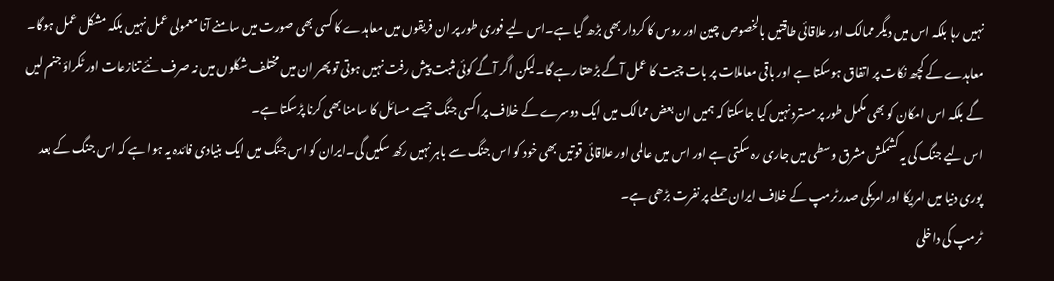نہیں رہا بلکہ اس میں دیگر ممالک اور علاقائی طاقتیں بالخصوص چین اور روس کا کردار بھی بڑھ گیا ہے۔اس لیے فوری طور پر ان فریقوں میں معاہدے کا کسی بھی صورت میں سامنے آنا معمولی عمل نہیں بلکہ مشکل عمل ہوگا۔
معاہدے کے کچھ نکات پر اتفاق ہوسکتا ہے اور باقی معاملات پر بات چیت کا عمل آگے بڑھتا رہے گا۔لیکن اگر آگے کوئی مثبت پیش رفت نہیں ہوتی تو پھر ان میں مختلف شکلوں میں نہ صرف نئے تنازعات اور ٹکراؤ جنم لیں گے بلکہ اس امکان کو بھی مکمل طور پر مسترد نہیں کیا جاسکتا کہ ہمیں ان بعض ممالک میں ایک دوسرے کے خلاف پراکسی جنگ جیسے مسائل کا سامنا بھی کرنا پڑسکتا ہے۔
اس لیے جنگ کی یہ کشمکش مشرق وسطی میں جاری رہ سکتی ہے اور اس میں عالمی اور علاقائی قوتیں بھی خود کو اس جنگ سے باہر نہیں رکھ سکیں گی۔ایران کو اس جنگ میں ایک بنیادی فائدہ یہ ہوا ہے کہ اس جنگ کے بعد پوری دنیا میں امریکا اور امریکی صدر ٹرمپ کے خلاف ایران حملے پر نفرت بڑھی ہے۔
ٹرمپ کی داخلی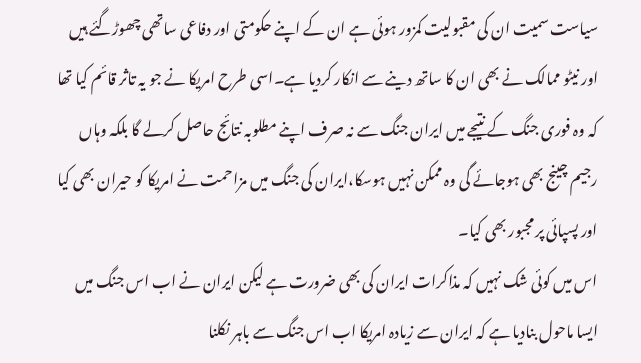سیاست سمیت ان کی مقبولیت کمزور ہوئی ہے ان کے اپنے حکومتی اور دفاعی ساتھی چھوڑگئے ہیں اور نیٹو ممالک نے بھی ان کا ساتھ دینے سے انکار کردیا ہے۔اسی طرح امریکا نے جو یہ تاثر قائم کیا تھا کہ وہ فوری جنگ کے نتیجے میں ایران جنگ سے نہ صرف اپنے مطلوبہ نتائج حاصل کرلے گا بلکہ وہاں رجیم چینج بھی ہوجائے گی وہ ممکن نہیں ہوسکا،ایران کی جنگ میں مزاحمت نے امریکا کو حیران بھی کیا اور پسپائی پر مجبور بھی کیا۔
اس میں کوئی شک نہیں کہ مذاکرات ایران کی بھی ضرورت ہے لیکن ایران نے اب اس جنگ میں ایسا ماحول بنادیا ہے کہ ایران سے زیادہ امریکا اب اس جنگ سے باہر نکلنا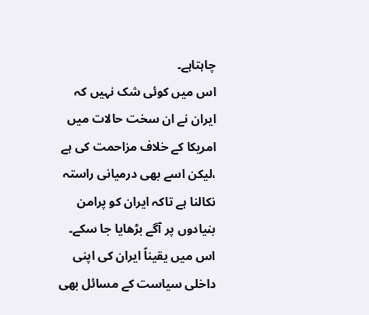چاہتاہے۔
اس میں کوئی شک نہیں کہ ایران نے ان سخت حالات میں امریکا کے خلاف مزاحمت کی ہے ،لیکن اسے بھی درمیانی راستہ نکالنا ہے تاکہ ایران کو پرامن بنیادوں پر آگے بڑھایا جا سکے۔
اس میں یقیناً ایران کی اپنی داخلی سیاست کے مسائل بھی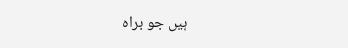ہیں جو براہ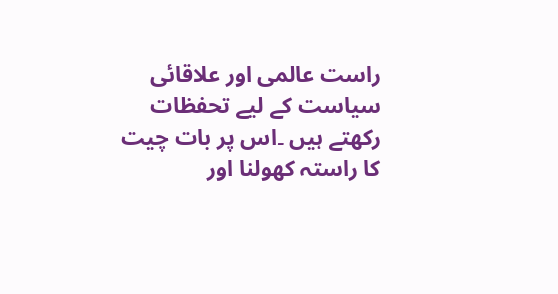راست عالمی اور علاقائی سیاست کے لیے تحفظات رکھتے ہیں ۔اس پر بات چیت کا راستہ کھولنا اور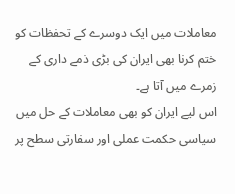معاملات میں ایک دوسرے کے تحفظات کو ختم کرنا بھی ایران کی بڑی ذمے داری کے زمرے میں آتا ہے۔
اس لیے ایران کو بھی معاملات کے حل میں سیاسی حکمت عملی اور سفارتی سطح پر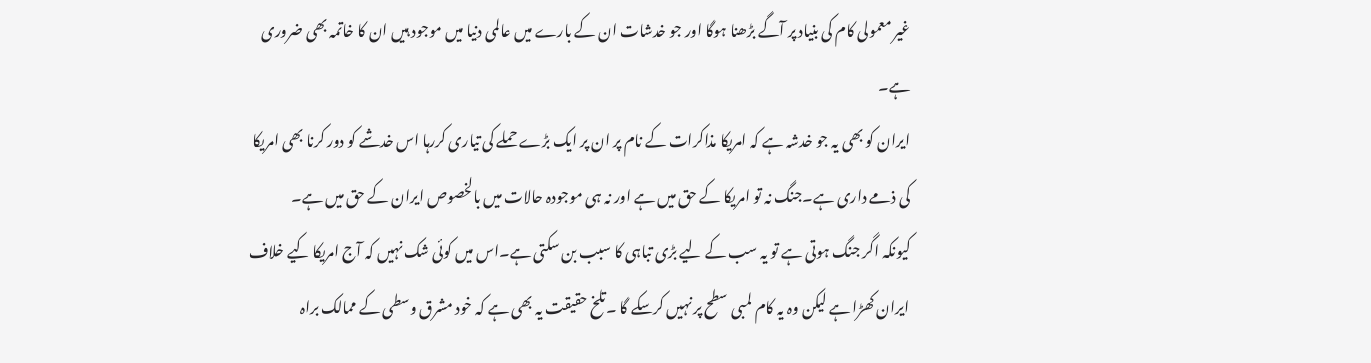غیر معمولی کام کی بنیاد پر آگے بڑھنا ہوگا اور جو خدشات ان کے بارے میں عالمی دنیا میں موجود ہیں ان کا خاتمہ بھی ضروری ہے۔
ایران کو بھی یہ جو خدشہ ہے کہ امریکا مذاکرات کے نام پر ان پر ایک بڑے حملے کی تیاری کررہا اس خدشے کو دور کرنا بھی امریکا کی ذمے داری ہے۔جنگ نہ تو امریکا کے حق میں ہے اور نہ ہی موجودہ حالات میں بالخصوص ایران کے حق میں ہے۔
کیونکہ اگر جنگ ہوتی ہے تو یہ سب کے لیے بڑی تباہی کا سبب بن سکتی ہے۔اس میں کوئی شک نہیں کہ آج امریکا کیے خلاف ایران کھڑا ہے لیکن وہ یہ کام لمبی سطح پر نہیں کرسکے گا ۔تلخ حقیقت یہ بھی ہے کہ خود مشرق وسطی کے ممالک براہ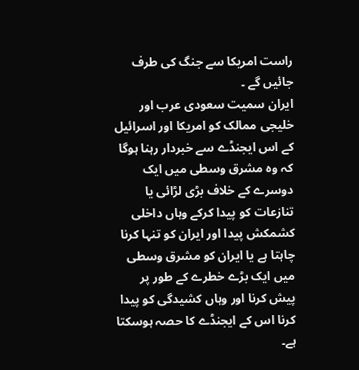راست امریکا سے جنگ کی طرف جائیں گے ۔
ایران سمیت سعودی عرب اور خلیجی ممالک کو امریکا اور اسرائیل کے اس ایجنڈے سے خبردار رہنا ہوگا کہ وہ مشرق وسطی میں ایک دوسرے کے خلاف بڑی لڑائی یا تنازعات کو پیدا کرکے وہاں داخلی کشمکش پیدا اور ایران کو تنہا کرنا چاہتا ہے یا ایران کو مشرق وسطی میں ایک بڑے خطرے کے طور پر پیش کرنا اور وہاں کشیدگی کو پیدا کرنا اس کے ایجنڈے کا حصہ ہوسکتا ہے۔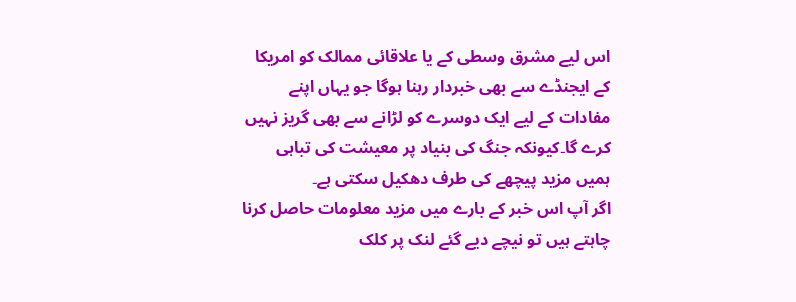اس لیے مشرق وسطی کے یا علاقائی ممالک کو امریکا کے ایجنڈے سے بھی خبردار رہنا ہوگا جو یہاں اپنے مفادات کے لیے ایک دوسرے کو لڑانے سے بھی گریز نہیں کرے گا۔کیونکہ جنگ کی بنیاد پر معیشت کی تباہی ہمیں مزید پیچھے کی طرف دھکیل سکتی ہے۔
اگر آپ اس خبر کے بارے میں مزید معلومات حاصل کرنا چاہتے ہیں تو نیچے دیے گئے لنک پر کلک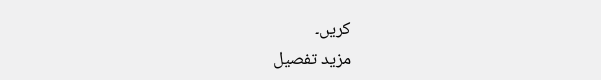کریں۔
مزید تفصیل